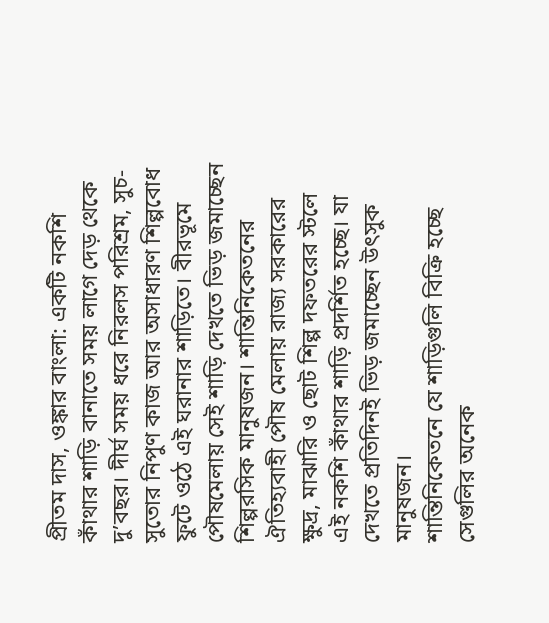প্রীতম দাস, ওঙ্কার বাংলা: একটি নকশি কাঁথার শাড়ি বানাতে সময় লাগে দেড় থেকে দু’বছর। দীর্ঘ সময় ধরে নিরলস পরিশ্রম, সুচ-সুতোর নিপুণ কাজ আর অসাধারণ শিল্পবোধ ফুটে ওঠে এই ঘরানার শাড়িতে। বীরভূমে পৌষমেলায় সেই শাড়ি দেখতে ভিড় জমাচ্ছেন শিল্পরসিক মানুষজন। শান্তিনিকেতনের ঐতিহ্যবাহী পৌষ মেলায় রাজ্য সরকারের ক্ষুদ্র, মাঝারি ও ছোট শিল্প দফতরের স্টলে এই নকশি কাঁথার শাড়ি প্রদর্শিত হচ্ছে। যা দেখতে প্রতিদিনই ভিড় জমাচ্ছেন উৎসুক মানুষজন।
শান্তিনিকেতনে যে শাড়িগুলি বিক্রি হচ্ছে সেগুলির অনেক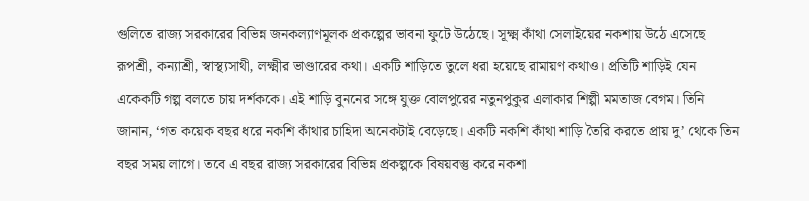গুলিতে রাজ্য সরকারের বিভিন্ন জনকল্যাণমূলক প্রকল্পের ভাবনা ফুটে উঠেছে। সূক্ষ্ম কাঁথা সেলাইয়ের নকশায় উঠে এসেছে রূপশ্রী, কন্যাশ্রী, স্বাস্থ্যসাথী, লক্ষ্মীর ভাণ্ডারের কথা। একটি শাড়িতে তুলে ধরা হয়েছে রামায়ণ কথাও। প্রতিটি শাড়িই যেন একেকটি গল্প বলতে চায় দর্শককে। এই শাড়ি বুননের সঙ্গে যুক্ত বোলপুরের নতুনপুকুর এলাকার শিল্পী মমতাজ বেগম। তিনি জানান, ‘গত কয়েক বছর ধরে নকশি কাঁথার চাহিদা অনেকটাই বেড়েছে। একটি নকশি কাঁথা শাড়ি তৈরি করতে প্রায় দু’ থেকে তিন বছর সময় লাগে। তবে এ বছর রাজ্য সরকারের বিভিন্ন প্রকল্পকে বিষয়বস্তু করে নকশা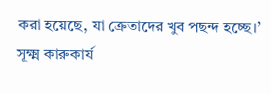করা হয়েছে, যা ক্রেতাদের খুব পছন্দ হচ্ছে।’
সূক্ষ্ম কারুকার্য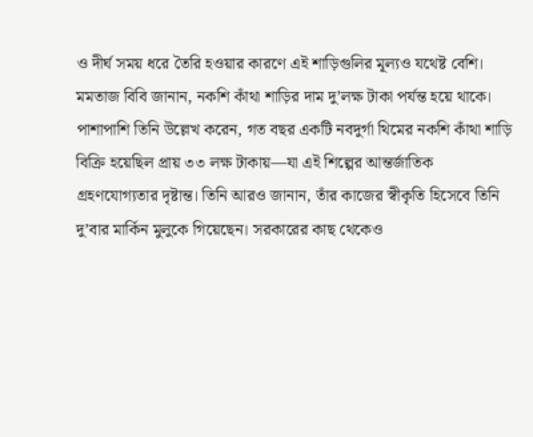ও দীর্ঘ সময় ধরে তৈরি হওয়ার কারণে এই শাড়িগুলির মূল্যও যথেষ্ট বেশি। মমতাজ বিবি জানান, নকশি কাঁথা শাড়ির দাম দু’লক্ষ টাকা পর্যন্ত হয়ে থাকে। পাশাপাশি তিনি উল্লেখ করেন, গত বছর একটি নবদুর্গা থিমের নকশি কাঁথা শাড়ি বিক্রি হয়েছিল প্রায় ৩৩ লক্ষ টাকায়—যা এই শিল্পের আন্তর্জাতিক গ্রহণযোগ্যতার দৃষ্টান্ত। তিনি আরও জানান, তাঁর কাজের স্বীকৃতি হিসেবে তিনি দু’বার মার্কিন মুলুকে গিয়েছেন। সরকারের কাছ থেকেও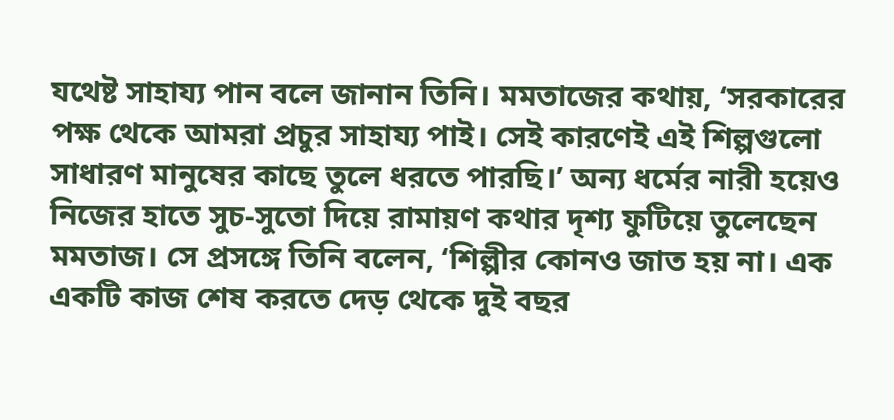যথেষ্ট সাহায্য পান বলে জানান তিনি। মমতাজের কথায়, ‘সরকারের পক্ষ থেকে আমরা প্রচুর সাহায্য পাই। সেই কারণেই এই শিল্পগুলো সাধারণ মানুষের কাছে তুলে ধরতে পারছি।’ অন্য ধর্মের নারী হয়েও নিজের হাতে সুচ-সুতো দিয়ে রামায়ণ কথার দৃশ্য ফুটিয়ে তুলেছেন মমতাজ। সে প্রসঙ্গে তিনি বলেন, ‘শিল্পীর কোনও জাত হয় না। এক একটি কাজ শেষ করতে দেড় থেকে দুই বছর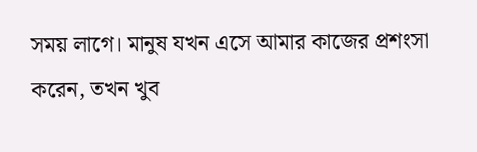সময় লাগে। মানুষ যখন এসে আমার কাজের প্রশংসা করেন, তখন খুব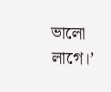ভালো লাগে।’